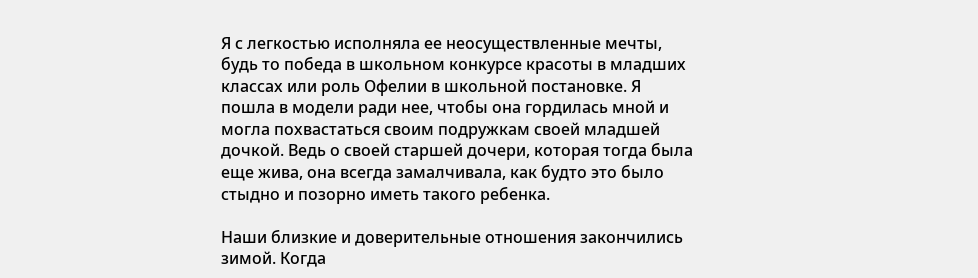Я с легкостью исполняла ее неосуществленные мечты, будь то победа в школьном конкурсе красоты в младших классах или роль Офелии в школьной постановке. Я пошла в модели ради нее, чтобы она гордилась мной и могла похвастаться своим подружкам своей младшей дочкой. Ведь о своей старшей дочери, которая тогда была еще жива, она всегда замалчивала, как будто это было стыдно и позорно иметь такого ребенка.

Наши близкие и доверительные отношения закончились зимой. Когда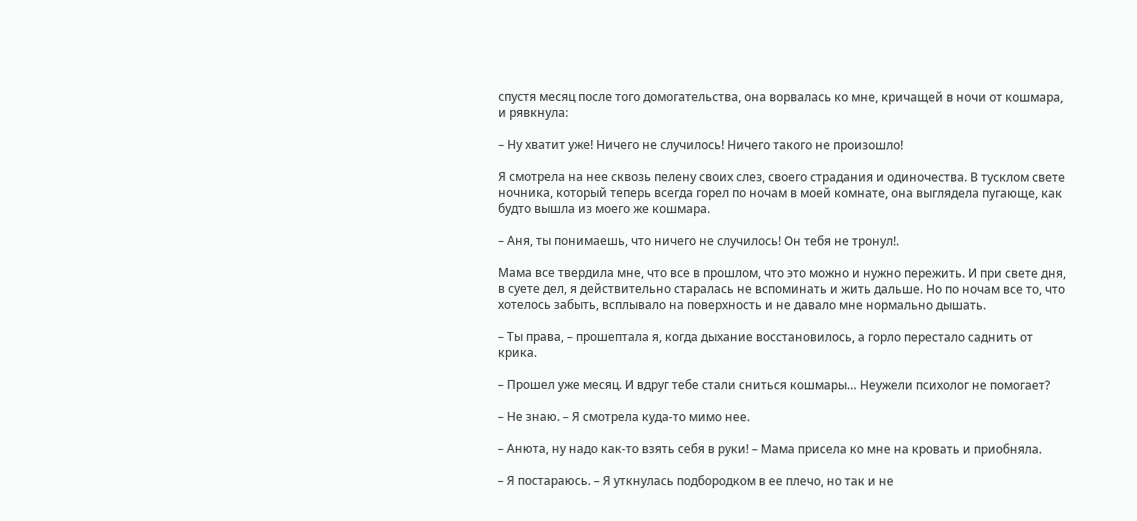спустя месяц после того домогательства, она ворвалась ко мне, кричащей в ночи от кошмара, и рявкнула:

– Ну хватит уже! Ничего не случилось! Ничего такого не произошло!

Я смотрела на нее сквозь пелену своих слез, своего страдания и одиночества. В тусклом свете ночника, который теперь всегда горел по ночам в моей комнате, она выглядела пугающе, как будто вышла из моего же кошмара.

– Аня, ты понимаешь, что ничего не случилось! Он тебя не тронул!.

Мама все твердила мне, что все в прошлом, что это можно и нужно пережить. И при свете дня, в суете дел, я действительно старалась не вспоминать и жить дальше. Но по ночам все то, что хотелось забыть, всплывало на поверхность и не давало мне нормально дышать.

– Ты права, – прошептала я, когда дыхание восстановилось, а горло перестало саднить от крика.

– Прошел уже месяц. И вдруг тебе стали сниться кошмары… Неужели психолог не помогает?

– Не знаю. – Я смотрела куда-то мимо нее.

– Анюта, ну надо как-то взять себя в руки! – Мама присела ко мне на кровать и приобняла.

– Я постараюсь. – Я уткнулась подбородком в ее плечо, но так и не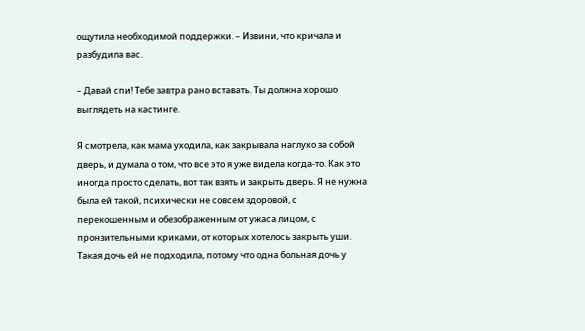ощутила необходимой поддержки. – Извини, что кричала и разбудила вас.

– Давай спи! Тебе завтра рано вставать. Ты должна хорошо выглядеть на кастинге.

Я смотрела, как мама уходила, как закрывала наглухо за собой дверь, и думала о том, что все это я уже видела когда-то. Как это иногда просто сделать, вот так взять и закрыть дверь. Я не нужна была ей такой, психически не совсем здоровой, с перекошенным и обезображенным от ужаса лицом, с пронзительными криками, от которых хотелось закрыть уши. Такая дочь ей не подходила, потому что одна больная дочь у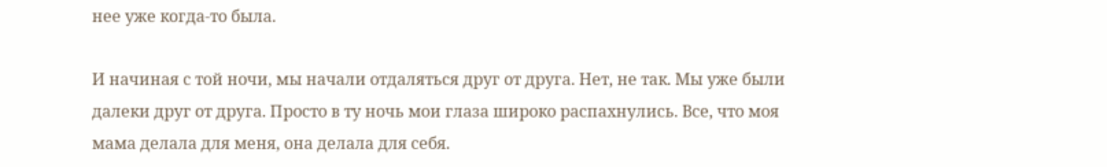нее уже когда-то была.

И начиная с той ночи, мы начали отдаляться друг от друга. Нет, не так. Мы уже были далеки друг от друга. Просто в ту ночь мои глаза широко распахнулись. Все, что моя мама делала для меня, она делала для себя.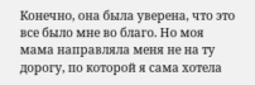Конечно, она была уверена, что это все было мне во благо. Но моя мама направляла меня не на ту дорогу, по которой я сама хотела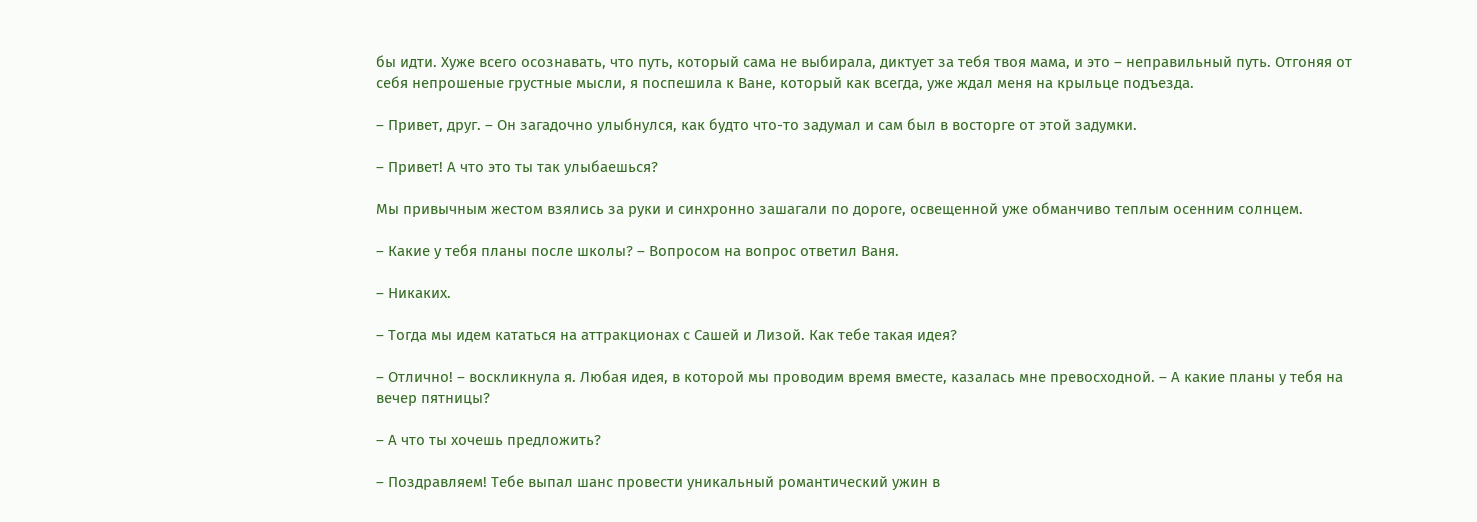бы идти. Хуже всего осознавать, что путь, который сама не выбирала, диктует за тебя твоя мама, и это – неправильный путь. Отгоняя от себя непрошеные грустные мысли, я поспешила к Ване, который как всегда, уже ждал меня на крыльце подъезда.

– Привет, друг. – Он загадочно улыбнулся, как будто что-то задумал и сам был в восторге от этой задумки.

– Привет! А что это ты так улыбаешься?

Мы привычным жестом взялись за руки и синхронно зашагали по дороге, освещенной уже обманчиво теплым осенним солнцем.

– Какие у тебя планы после школы? – Вопросом на вопрос ответил Ваня.

– Никаких.

– Тогда мы идем кататься на аттракционах с Сашей и Лизой. Как тебе такая идея?

– Отлично! – воскликнула я. Любая идея, в которой мы проводим время вместе, казалась мне превосходной. – А какие планы у тебя на вечер пятницы?

– А что ты хочешь предложить?

– Поздравляем! Тебе выпал шанс провести уникальный романтический ужин в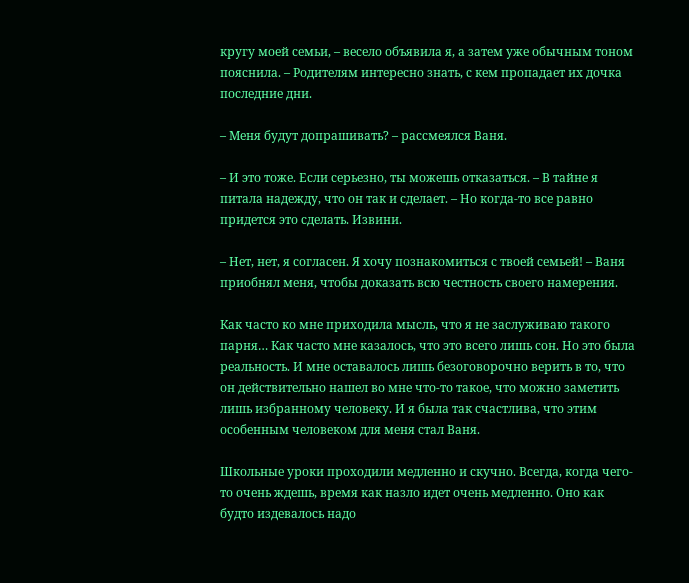кругу моей семьи, – весело объявила я, а затем уже обычным тоном пояснила. – Родителям интересно знать, с кем пропадает их дочка последние дни.

– Меня будут допрашивать? – рассмеялся Ваня.

– И это тоже. Если серьезно, ты можешь отказаться. – В тайне я питала надежду, что он так и сделает. – Но когда-то все равно придется это сделать. Извини.

– Нет, нет, я согласен. Я хочу познакомиться с твоей семьей! – Ваня приобнял меня, чтобы доказать всю честность своего намерения.

Как часто ко мне приходила мысль, что я не заслуживаю такого парня… Как часто мне казалось, что это всего лишь сон. Но это была реальность. И мне оставалось лишь безоговорочно верить в то, что он действительно нашел во мне что-то такое, что можно заметить лишь избранному человеку. И я была так счастлива, что этим особенным человеком для меня стал Ваня.

Школьные уроки проходили медленно и скучно. Всегда, когда чего-то очень ждешь, время как назло идет очень медленно. Оно как будто издевалось надо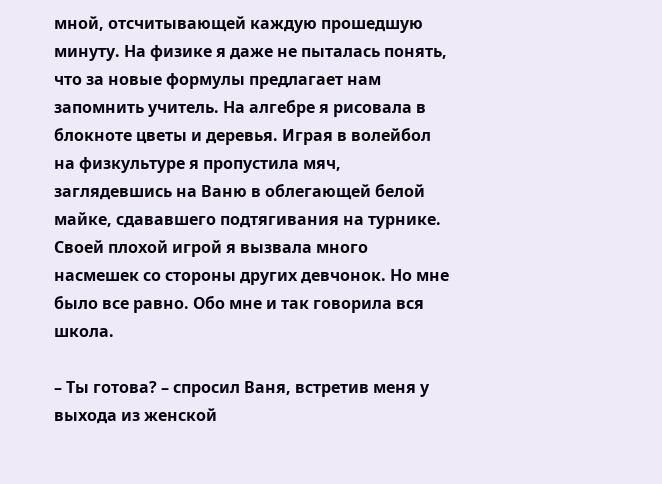мной, отсчитывающей каждую прошедшую минуту. На физике я даже не пыталась понять, что за новые формулы предлагает нам запомнить учитель. На алгебре я рисовала в блокноте цветы и деревья. Играя в волейбол на физкультуре я пропустила мяч, заглядевшись на Ваню в облегающей белой майке, сдававшего подтягивания на турнике. Своей плохой игрой я вызвала много насмешек со стороны других девчонок. Но мне было все равно. Обо мне и так говорила вся школа.

– Ты готова? – спросил Ваня, встретив меня у выхода из женской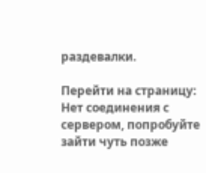раздевалки.

Перейти на страницу:
Нет соединения с сервером, попробуйте зайти чуть позже